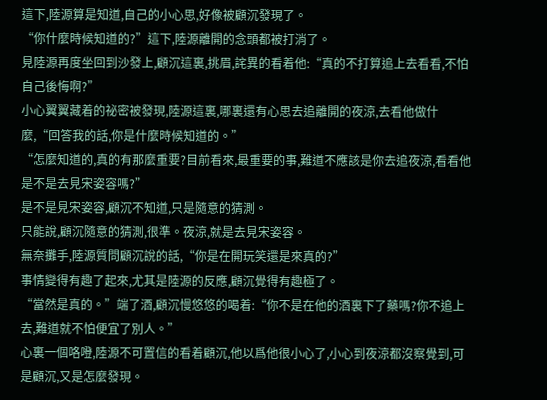這下,陸源算是知道,自己的小心思,好像被顧沉發現了。
“你什麼時候知道的?”這下,陸源離開的念頭都被打消了。
見陸源再度坐回到沙發上,顧沉這裏,挑眉,詫異的看着他:“真的不打算追上去看看,不怕自己後悔啊?”
小心翼翼藏着的祕密被發現,陸源這裏,哪裏還有心思去追離開的夜涼,去看他做什麼,“回答我的話,你是什麼時候知道的。”
“怎麼知道的,真的有那麼重要?目前看來,最重要的事,難道不應該是你去追夜涼,看看他是不是去見宋姿容嗎?”
是不是見宋姿容,顧沉不知道,只是隨意的猜測。
只能說,顧沉隨意的猜測,很準。夜涼,就是去見宋姿容。
無奈攤手,陸源質問顧沉說的話,“你是在開玩笑還是來真的?”
事情變得有趣了起來,尤其是陸源的反應,顧沉覺得有趣極了。
“當然是真的。”端了酒,顧沉慢悠悠的喝着:“你不是在他的酒裏下了藥嗎?你不追上去,難道就不怕便宜了別人。”
心裏一個咯噔,陸源不可置信的看着顧沉,他以爲他很小心了,小心到夜涼都沒察覺到,可是顧沉,又是怎麼發現。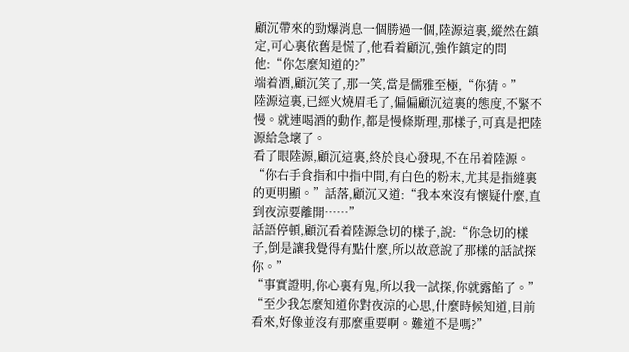顧沉帶來的勁爆消息一個勝過一個,陸源這裏,縱然在鎮定,可心裏依舊是慌了,他看着顧沉,強作鎮定的問他:“你怎麼知道的?”
端着酒,顧沉笑了,那一笑,當是儒雅至極,“你猜。”
陸源這裏,已經火燒眉毛了,偏偏顧沉這裏的態度,不緊不慢。就連喝酒的動作,都是慢條斯理,那樣子,可真是把陸源給急壞了。
看了眼陸源,顧沉這裏,終於良心發現,不在吊着陸源。
“你右手食指和中指中間,有白色的粉末,尤其是指縫裏的更明顯。”話落,顧沉又道:“我本來沒有懷疑什麼,直到夜涼要離開……”
話語停頓,顧沉看着陸源急切的樣子,說:“你急切的樣子,倒是讓我覺得有點什麼,所以故意說了那樣的話試探你。”
“事實證明,你心裏有鬼,所以我一試探,你就露餡了。”
“至少我怎麼知道你對夜涼的心思,什麼時候知道,目前看來,好像並沒有那麼重要啊。難道不是嗎?”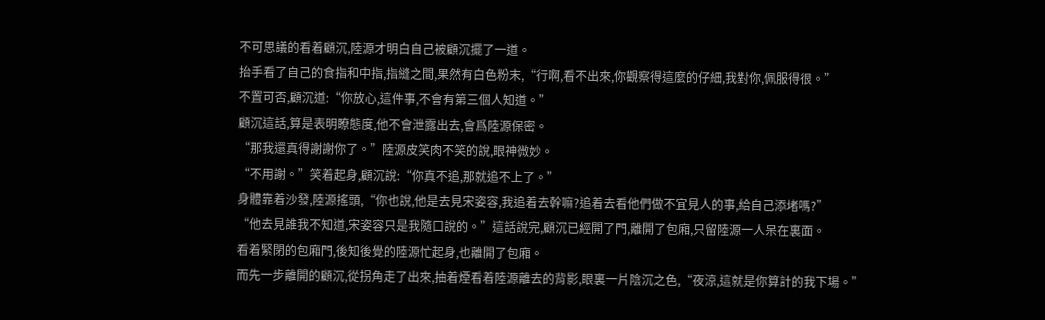不可思議的看着顧沉,陸源才明白自己被顧沉擺了一道。
抬手看了自己的食指和中指,指縫之間,果然有白色粉末,“行啊,看不出來,你觀察得這麼的仔細,我對你,佩服得很。”
不置可否,顧沉道:“你放心,這件事,不會有第三個人知道。”
顧沉這話,算是表明瞭態度,他不會泄露出去,會爲陸源保密。
“那我還真得謝謝你了。”陸源皮笑肉不笑的說,眼神微妙。
“不用謝。”笑着起身,顧沉說:“你真不追,那就追不上了。”
身體靠着沙發,陸源搖頭,“你也說,他是去見宋姿容,我追着去幹嘛?追着去看他們做不宜見人的事,給自己添堵嗎?”
“他去見誰我不知道,宋姿容只是我隨口說的。”這話說完,顧沉已經開了門,離開了包廂,只留陸源一人呆在裏面。
看着緊閉的包廂門,後知後覺的陸源忙起身,也離開了包廂。
而先一步離開的顧沉,從拐角走了出來,抽着煙看着陸源離去的背影,眼裏一片陰沉之色,“夜涼,這就是你算計的我下場。”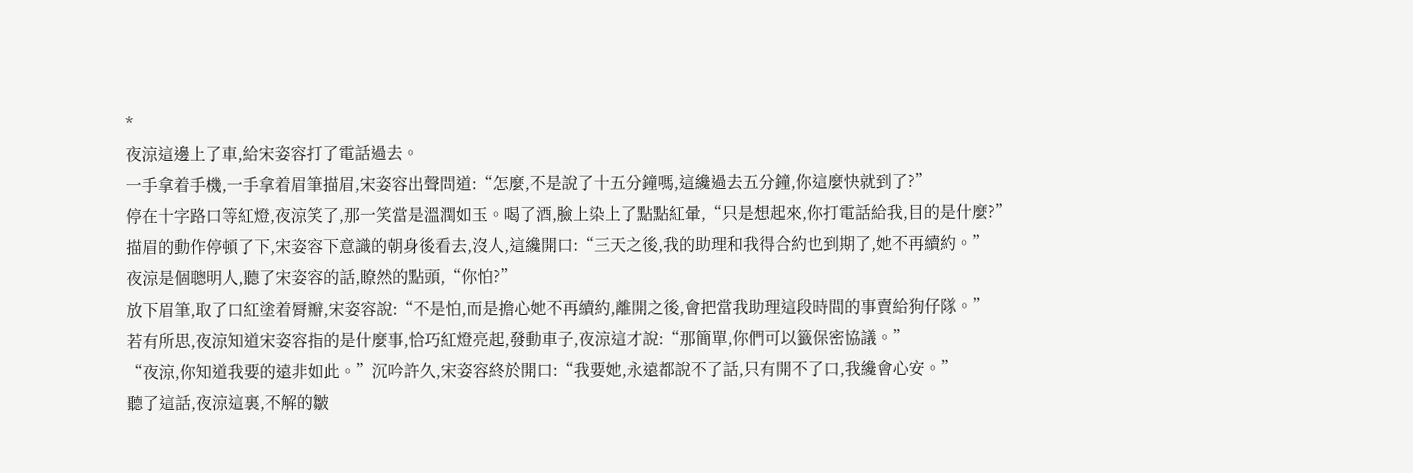*
夜涼這邊上了車,給宋姿容打了電話過去。
一手拿着手機,一手拿着眉筆描眉,宋姿容出聲問道:“怎麼,不是說了十五分鐘嗎,這纔過去五分鐘,你這麼快就到了?”
停在十字路口等紅燈,夜涼笑了,那一笑當是溫潤如玉。喝了酒,臉上染上了點點紅暈,“只是想起來,你打電話給我,目的是什麼?”
描眉的動作停頓了下,宋姿容下意識的朝身後看去,沒人,這纔開口:“三天之後,我的助理和我得合約也到期了,她不再續約。”
夜涼是個聰明人,聽了宋姿容的話,瞭然的點頭,“你怕?”
放下眉筆,取了口紅塗着脣瓣,宋姿容說:“不是怕,而是擔心她不再續約,離開之後,會把當我助理這段時間的事賣給狗仔隊。”
若有所思,夜涼知道宋姿容指的是什麼事,恰巧紅燈亮起,發動車子,夜涼這才說:“那簡單,你們可以籤保密協議。”
“夜涼,你知道我要的遠非如此。”沉吟許久,宋姿容終於開口:“我要她,永遠都說不了話,只有開不了口,我纔會心安。”
聽了這話,夜涼這裏,不解的皺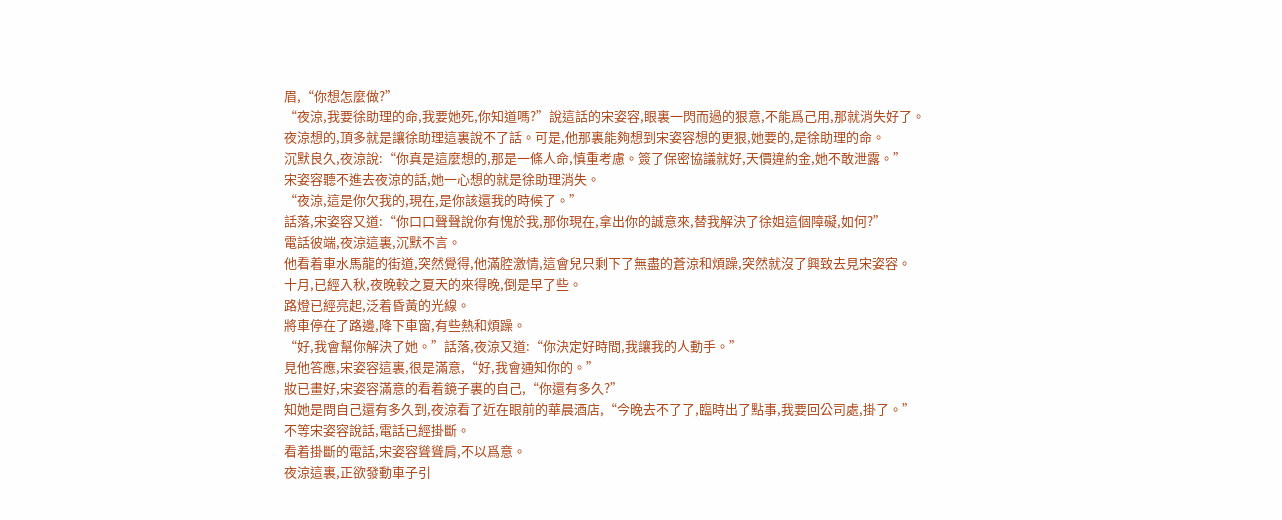眉,“你想怎麼做?”
“夜涼,我要徐助理的命,我要她死,你知道嗎?”說這話的宋姿容,眼裏一閃而過的狠意,不能爲己用,那就消失好了。
夜涼想的,頂多就是讓徐助理這裏說不了話。可是,他那裏能夠想到宋姿容想的更狠,她要的,是徐助理的命。
沉默良久,夜涼說:“你真是這麼想的,那是一條人命,慎重考慮。簽了保密協議就好,天價違約金,她不敢泄露。”
宋姿容聽不進去夜涼的話,她一心想的就是徐助理消失。
“夜涼,這是你欠我的,現在,是你該還我的時候了。”
話落,宋姿容又道:“你口口聲聲說你有愧於我,那你現在,拿出你的誠意來,替我解決了徐姐這個障礙,如何?”
電話彼端,夜涼這裏,沉默不言。
他看着車水馬龍的街道,突然覺得,他滿腔激情,這會兒只剩下了無盡的蒼涼和煩躁,突然就沒了興致去見宋姿容。
十月,已經入秋,夜晚較之夏天的來得晚,倒是早了些。
路燈已經亮起,泛着昏黃的光線。
將車停在了路邊,降下車窗,有些熱和煩躁。
“好,我會幫你解決了她。”話落,夜涼又道:“你決定好時間,我讓我的人動手。”
見他答應,宋姿容這裏,很是滿意,“好,我會通知你的。”
妝已畫好,宋姿容滿意的看着鏡子裏的自己,“你還有多久?”
知她是問自己還有多久到,夜涼看了近在眼前的華晨酒店,“今晚去不了了,臨時出了點事,我要回公司處,掛了。”
不等宋姿容說話,電話已經掛斷。
看着掛斷的電話,宋姿容聳聳肩,不以爲意。
夜涼這裏,正欲發動車子引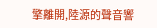擎離開,陸源的聲音響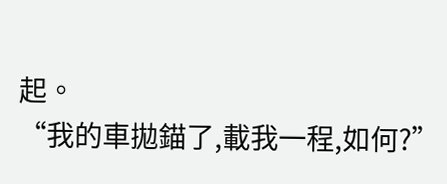起。
“我的車拋錨了,載我一程,如何?”